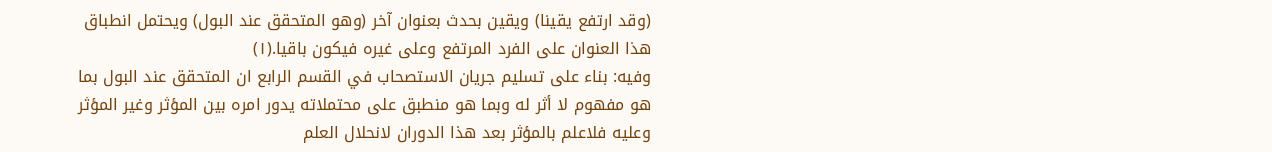(وقد ارتفع يقينا) ويقين بحدث بعنوان آخر (وهو المتحقق عند البول) ويحتمل انطباق هذا العنوان على الفرد المرتفع وعلى غيره فيكون باقيا.(١)
وفيه: بناء على تسليم جريان الاستصحاب في القسم الرابع ان المتحقق عند البول بما هو مفهوم لا أثر له وبما هو منطبق على محتملاته يدور امره بين المؤثر وغير المؤثر وعليه فلاعلم بالمؤثر بعد هذا الدوران لانحلال العلم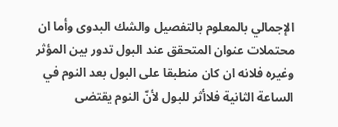الإجمالي بالمعلوم بالتفصيل والشك البدوى وأما ان محتملات عنوان المتحقق عند البول تدور بين المؤثر وغيره فلانه ان كان منطبقا على البول بعد النوم في الساعة الثانية فلاأثر للبول لأنّ النوم يقتضى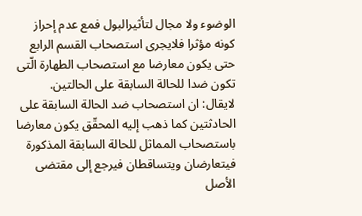الوضوء ولا مجال لتأثيرالبول فمع عدم إحراز كونه مؤثرا فلايجرى استصحاب القسم الرابع حتى يكون معارضا مع استصحاب الطهارة الّتى تكون ضدا للحالة السابقة على الحالتين.
لايقال: ان استصحاب ضد الحالة السابقة على الحادثتين كما ذهب إليه المحقّق يكون معارضا باستصحاب المماثل للحالة السابقة المذكورة فيتعارضان ويتساقطان فيرجع إلى مقتضى الأصل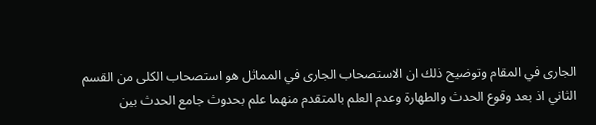الجارى في المقام وتوضيح ذلك ان الاستصحاب الجارى في المماثل هو استصحاب الكلى من القسم الثاني اذ بعد وقوع الحدث والطهارة وعدم العلم بالمتقدم منهما علم بحدوث جامع الحدث بين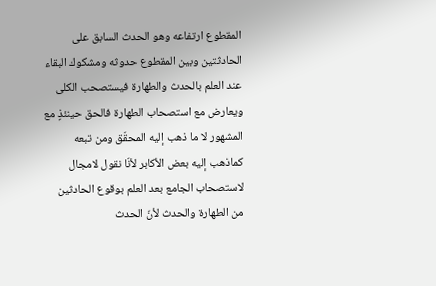المقطوع ارتفاعه وهو الحدث السابق على الحادثتين وبين المقطوع حدوثه ومشكوك البقاء عند العلم بالحدث والطهارة فيستصحب الكلى ويعارض مع استصحاب الطهارة فالحق حينئذٍ مع المشهور لا ما ذهب إليه المحقّق ومن تبعه كماذهب إليه بعض الأكابر لأنّا نقول لامجال لاستصحاب الجامع بعد العلم بوقوع الحادثين من الطهارة والحدث لأنّ الحدث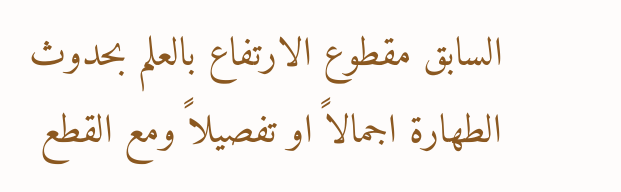السابق مقطوع الارتفاع بالعلم بحدوث الطهارة اجمالاً او تفصيلاً ومع القطع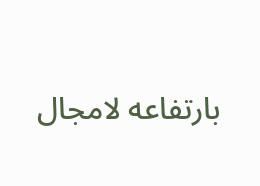بارتفاعه لامجال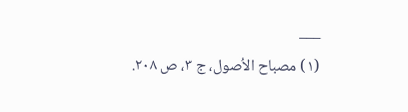___
(١) مصباح الاُصول، ج ٣، ص ٢٠٨.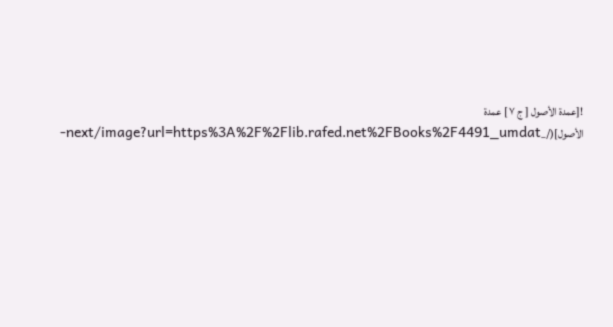![عمدة الأصول [ ج ٧ ] عمدة الأصول](/_next/image?url=https%3A%2F%2Flib.rafed.net%2FBooks%2F4491_umdat-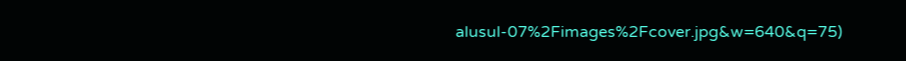alusul-07%2Fimages%2Fcover.jpg&w=640&q=75)